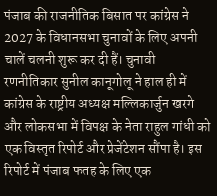पंजाब की राजनीतिक बिसात पर कांग्रेस ने 2027 के विधानसभा चुनावों के लिए अपनी चालें चलनी शुरू कर दी हैं। चुनावी रणनीतिकार सुनील कानूगोलू ने हाल ही में कांग्रेस के राष्ट्रीय अध्यक्ष मल्लिकार्जुन खरगे और लोकसभा में विपक्ष के नेता राहुल गांधी को एक विस्तृत रिपोर्ट और प्रेजेंटेशन सौंपा है। इस रिपोर्ट में पंजाब फतह के लिए एक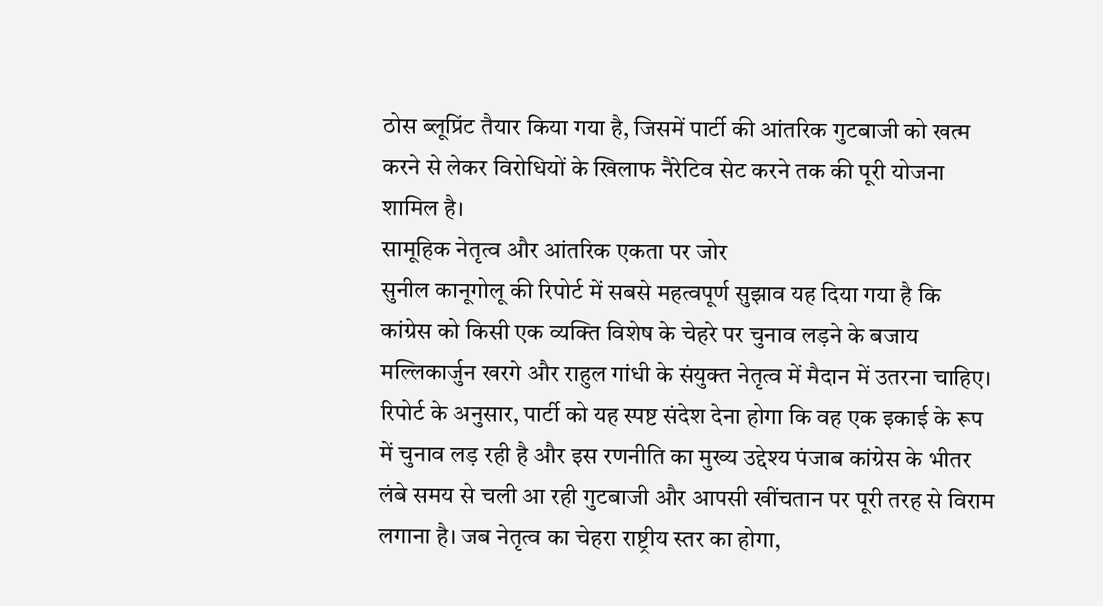ठोस ब्लूप्रिंट तैयार किया गया है, जिसमें पार्टी की आंतरिक गुटबाजी को खत्म करने से लेकर विरोधियों के खिलाफ नैरेटिव सेट करने तक की पूरी योजना शामिल है।
सामूहिक नेतृत्व और आंतरिक एकता पर जोर
सुनील कानूगोलू की रिपोर्ट में सबसे महत्वपूर्ण सुझाव यह दिया गया है कि कांग्रेस को किसी एक व्यक्ति विशेष के चेहरे पर चुनाव लड़ने के बजाय मल्लिकार्जुन खरगे और राहुल गांधी के संयुक्त नेतृत्व में मैदान में उतरना चाहिए। रिपोर्ट के अनुसार, पार्टी को यह स्पष्ट संदेश देना होगा कि वह एक इकाई के रूप में चुनाव लड़ रही है और इस रणनीति का मुख्य उद्देश्य पंजाब कांग्रेस के भीतर लंबे समय से चली आ रही गुटबाजी और आपसी खींचतान पर पूरी तरह से विराम लगाना है। जब नेतृत्व का चेहरा राष्ट्रीय स्तर का होगा,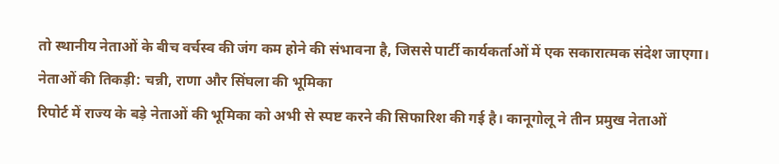तो स्थानीय नेताओं के बीच वर्चस्व की जंग कम होने की संभावना है, जिससे पार्टी कार्यकर्ताओं में एक सकारात्मक संदेश जाएगा।
नेताओं की तिकड़ी: चन्नी, राणा और सिंघला की भूमिका
रिपोर्ट में राज्य के बड़े नेताओं की भूमिका को अभी से स्पष्ट करने की सिफारिश की गई है। कानूगोलू ने तीन प्रमुख नेताओं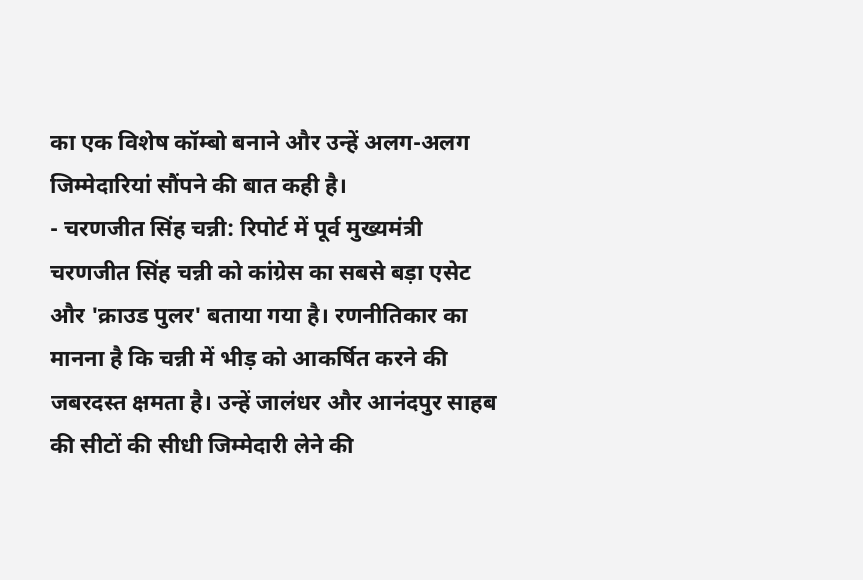का एक विशेष कॉम्बो बनाने और उन्हें अलग-अलग जिम्मेदारियां सौंपने की बात कही है।
- चरणजीत सिंह चन्नी: रिपोर्ट में पूर्व मुख्यमंत्री चरणजीत सिंह चन्नी को कांग्रेस का सबसे बड़ा एसेट और 'क्राउड पुलर' बताया गया है। रणनीतिकार का मानना है कि चन्नी में भीड़ को आकर्षित करने की जबरदस्त क्षमता है। उन्हें जालंधर और आनंदपुर साहब की सीटों की सीधी जिम्मेदारी लेने की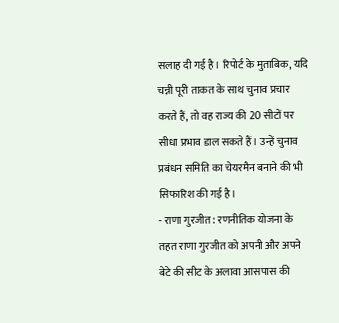सलाह दी गई है। रिपोर्ट के मुताबिक, यदि चन्नी पूरी ताकत के साथ चुनाव प्रचार करते हैं, तो वह राज्य की 20 सीटों पर सीधा प्रभाव डाल सकते हैं। उन्हें चुनाव प्रबंधन समिति का चेयरमैन बनाने की भी सिफारिश की गई है।
- राणा गुरजीत: रणनीतिक योजना के तहत राणा गुरजीत को अपनी और अपने बेटे की सीट के अलावा आसपास की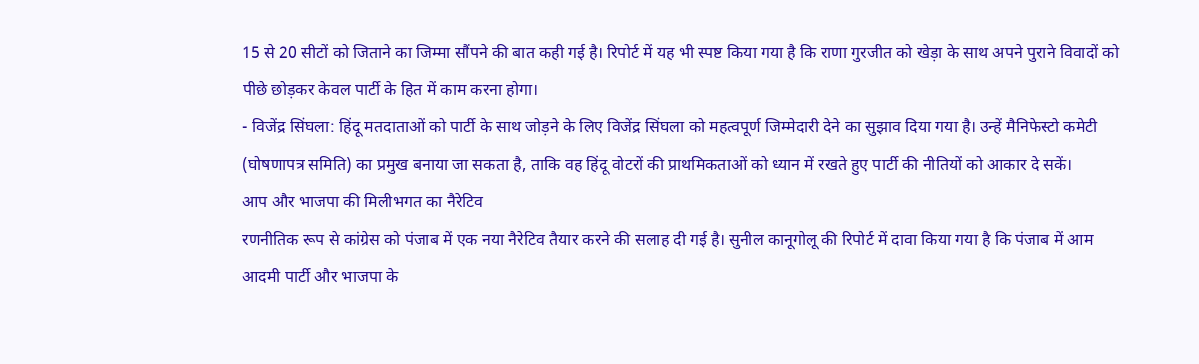15 से 20 सीटों को जिताने का जिम्मा सौंपने की बात कही गई है। रिपोर्ट में यह भी स्पष्ट किया गया है कि राणा गुरजीत को खेड़ा के साथ अपने पुराने विवादों को पीछे छोड़कर केवल पार्टी के हित में काम करना होगा।
- विजेंद्र सिंघला: हिंदू मतदाताओं को पार्टी के साथ जोड़ने के लिए विजेंद्र सिंघला को महत्वपूर्ण जिम्मेदारी देने का सुझाव दिया गया है। उन्हें मैनिफेस्टो कमेटी (घोषणापत्र समिति) का प्रमुख बनाया जा सकता है, ताकि वह हिंदू वोटरों की प्राथमिकताओं को ध्यान में रखते हुए पार्टी की नीतियों को आकार दे सकें।
आप और भाजपा की मिलीभगत का नैरेटिव
रणनीतिक रूप से कांग्रेस को पंजाब में एक नया नैरेटिव तैयार करने की सलाह दी गई है। सुनील कानूगोलू की रिपोर्ट में दावा किया गया है कि पंजाब में आम आदमी पार्टी और भाजपा के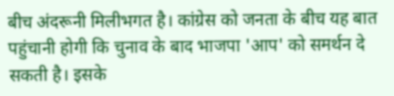बीच अंदरूनी मिलीभगत है। कांग्रेस को जनता के बीच यह बात पहुंचानी होगी कि चुनाव के बाद भाजपा 'आप' को समर्थन दे सकती है। इसके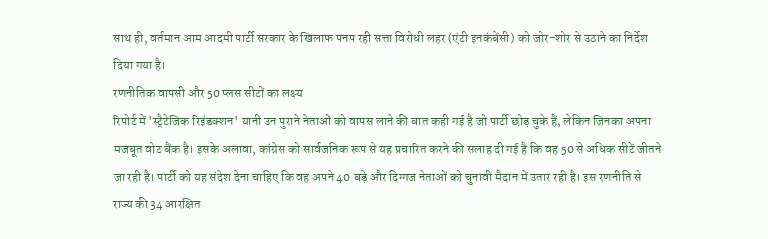साथ ही, वर्तमान आम आदमी पार्टी सरकार के खिलाफ पनप रही सत्ता विरोधी लहर (एंटी इनकंबेंसी) को जोर-शोर से उठाने का निर्देश दिया गया है।
रणनीतिक वापसी और 50 प्लस सीटों का लक्ष्य
रिपोर्ट में 'स्ट्रैटेजिक रिइंडक्शन' यानी उन पुराने नेताओं को वापस लाने की बात कही गई है जो पार्टी छोड़ चुके हैं, लेकिन जिनका अपना मजबूत वोट बैंक है। इसके अलावा, कांग्रेस को सार्वजनिक रूप से यह प्रचारित करने की सलाह दी गई है कि वह 50 से अधिक सीटें जीतने जा रही है। पार्टी को यह संदेश देना चाहिए कि वह अपने 40 बड़े और दिग्गज नेताओं को चुनावी मैदान में उतार रही है। इस रणनीति से राज्य की 34 आरक्षित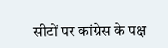सीटों पर कांग्रेस के पक्ष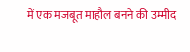में एक मजबूत माहौल बनने की उम्मीद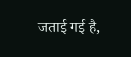जताई गई है,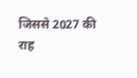जिससे 2027 की राह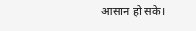आसान हो सके।